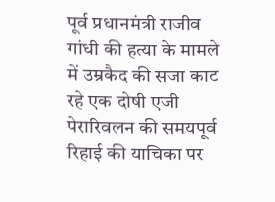पूर्व प्रधानमंत्री राजीव गांधी की हत्या के मामले में उम्रकैद की सजा काट रहे एक दोषी एजी पेरारिवलन की समयपूर्व रिहाई की याचिका पर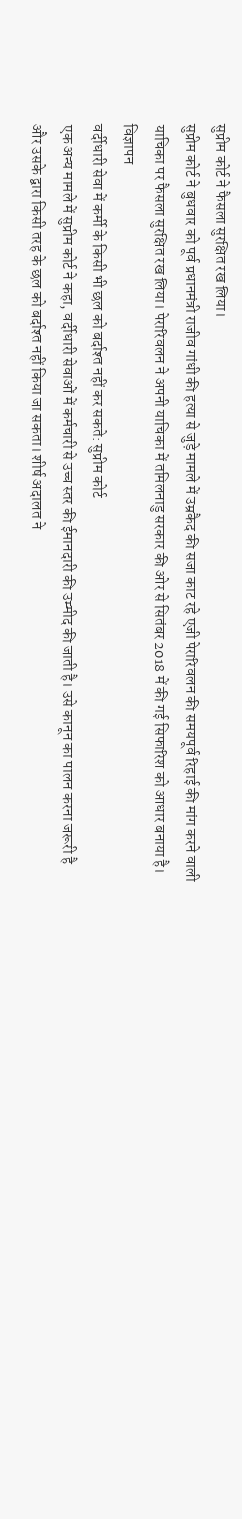सुप्रीम कोर्ट ने फैसला सुरक्षित रख लिया।
सुप्रीम कोर्ट ने बुधवार को पूर्व प्रधानमंत्री राजीव गांधी की हत्या से जुड़े मामले में उम्रकैद की सजा काट रहे एजी पेरारिवलन की समयपूर्व रिहाई की मांग करने वाली याचिका पर फैसला सुरक्षित रख लिया। पेरारिवलन ने अपनी याचिका में तमिलनाडु सरकार की ओर से सितंबर 2018 में की गई सिफारिश को आधार बनाया है।
विज्ञापन
वर्दीधारी सेवा में कर्मी के किसी भी छल को बर्दाश्त नहीं कर सकते: सुप्रीम कोर्ट
एक अन्य मामले में सुप्रीम कोर्ट ने कहा, वर्दीधारी सेवाओं में कर्मचारी से उच्च स्तर की ईमानदारी की उम्मीद की जाती है। उसे कानून का पालन करना जरूरी है और उसके द्वारा किसी तरह के छल को बर्दाश्त नहीं किया जा सकता। शीर्ष अदालत ने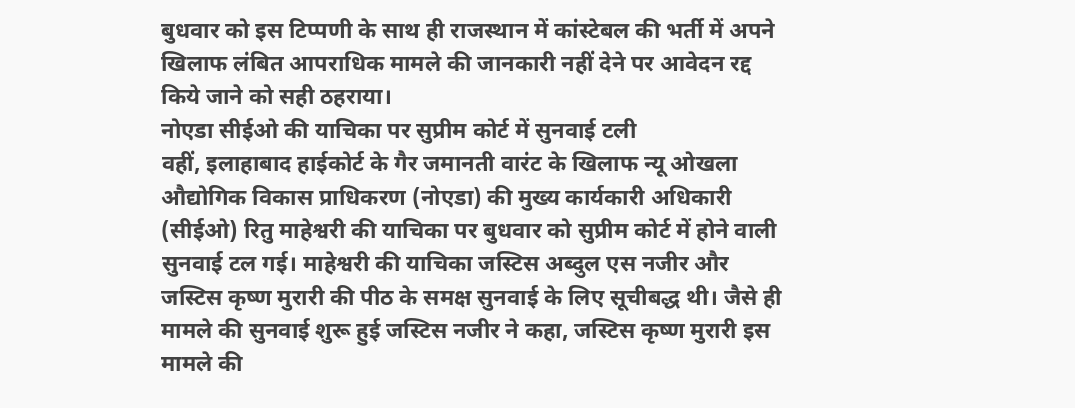बुधवार को इस टिप्पणी के साथ ही राजस्थान में कांस्टेबल की भर्ती में अपने खिलाफ लंबित आपराधिक मामले की जानकारी नहीं देने पर आवेदन रद्द किये जाने को सही ठहराया।
नोएडा सीईओ की याचिका पर सुप्रीम कोर्ट में सुनवाई टली
वहीं, इलाहाबाद हाईकोर्ट के गैर जमानती वारंट के खिलाफ न्यू ओखला औद्योगिक विकास प्राधिकरण (नोएडा) की मुख्य कार्यकारी अधिकारी (सीईओ) रितु माहेश्वरी की याचिका पर बुधवार को सुप्रीम कोर्ट में होने वाली सुनवाई टल गई। माहेश्वरी की याचिका जस्टिस अब्दुल एस नजीर और जस्टिस कृष्ण मुरारी की पीठ के समक्ष सुनवाई के लिए सूचीबद्ध थी। जैसे ही मामले की सुनवाई शुरू हुई जस्टिस नजीर ने कहा, जस्टिस कृष्ण मुरारी इस मामले की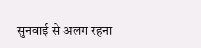सुनवाई से अलग रहना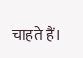चाहते हैं।